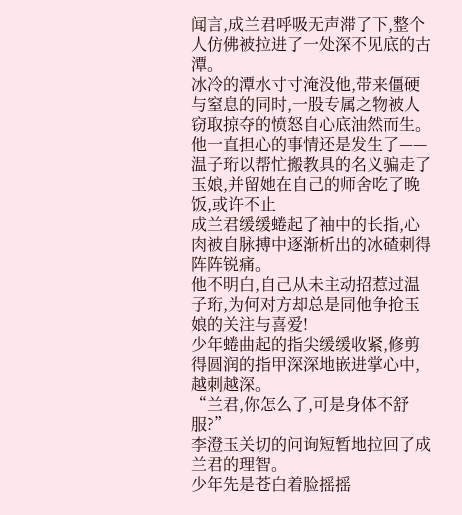闻言,成兰君呼吸无声滞了下,整个人仿佛被拉进了一处深不见底的古潭。
冰冷的潭水寸寸淹没他,带来僵硬与窒息的同时,一股专属之物被人窃取掠夺的愤怒自心底油然而生。
他一直担心的事情还是发生了——温子珩以帮忙搬教具的名义骗走了玉娘,并留她在自己的师舍吃了晚饭,或许不止
成兰君缓缓蜷起了袖中的长指,心肉被自脉搏中逐渐析出的冰碴刺得阵阵锐痛。
他不明白,自己从未主动招惹过温子珩,为何对方却总是同他争抢玉娘的关注与喜爱!
少年蜷曲起的指尖缓缓收紧,修剪得圆润的指甲深深地嵌进掌心中,越刺越深。
“兰君,你怎么了,可是身体不舒服?”
李澄玉关切的问询短暂地拉回了成兰君的理智。
少年先是苍白着脸摇摇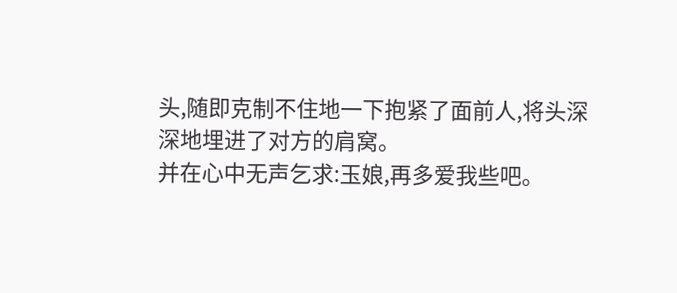头,随即克制不住地一下抱紧了面前人,将头深深地埋进了对方的肩窝。
并在心中无声乞求:玉娘,再多爱我些吧。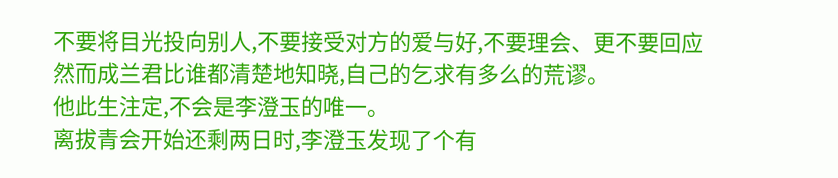不要将目光投向别人,不要接受对方的爱与好,不要理会、更不要回应
然而成兰君比谁都清楚地知晓,自己的乞求有多么的荒谬。
他此生注定,不会是李澄玉的唯一。
离拔青会开始还剩两日时,李澄玉发现了个有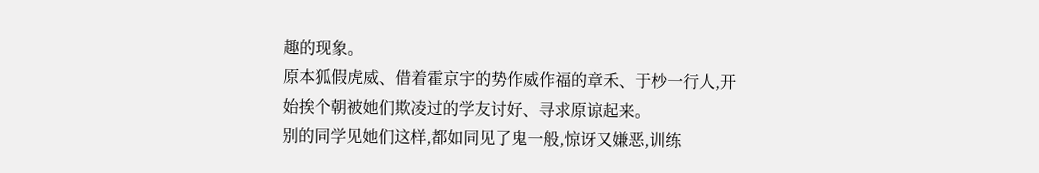趣的现象。
原本狐假虎威、借着霍京宇的势作威作福的章禾、于杪一行人,开始挨个朝被她们欺凌过的学友讨好、寻求原谅起来。
别的同学见她们这样,都如同见了鬼一般,惊讶又嫌恶,训练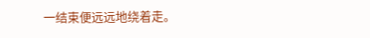一结束便远远地绕着走。